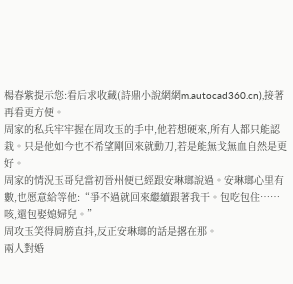楊春紫提示您:看后求收藏(詩鼎小說網網m.autocad360.cn),接著再看更方便。
周家的私兵牢牢握在周攻玉的手中,他若想硬來,所有人都只能認栽。只是他如今也不希望剛回來就動刀,若是能無戈無血自然是更好。
周家的情況玉哥兒當初晉州便已經跟安琳瑯說過。安琳瑯心里有數,也愿意給等他:“爭不過就回來繼續跟著我干。包吃包住……咳,還包娶媳婦兒。”
周攻玉笑得肩膀直抖,反正安琳瑯的話是撂在那。
兩人對婚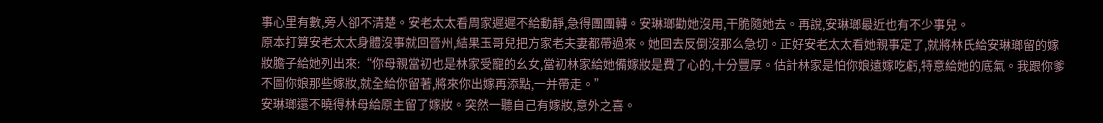事心里有數,旁人卻不清楚。安老太太看周家遲遲不給動靜,急得團團轉。安琳瑯勸她沒用,干脆隨她去。再說,安琳瑯最近也有不少事兒。
原本打算安老太太身體沒事就回晉州,結果玉哥兒把方家老夫妻都帶過來。她回去反倒沒那么急切。正好安老太太看她親事定了,就將林氏給安琳瑯留的嫁妝膽子給她列出來:“你母親當初也是林家受寵的幺女,當初林家給她備嫁妝是費了心的,十分豐厚。估計林家是怕你娘遠嫁吃虧,特意給她的底氣。我跟你爹不圖你娘那些嫁妝,就全給你留著,將來你出嫁再添點,一并帶走。”
安琳瑯還不曉得林母給原主留了嫁妝。突然一聽自己有嫁妝,意外之喜。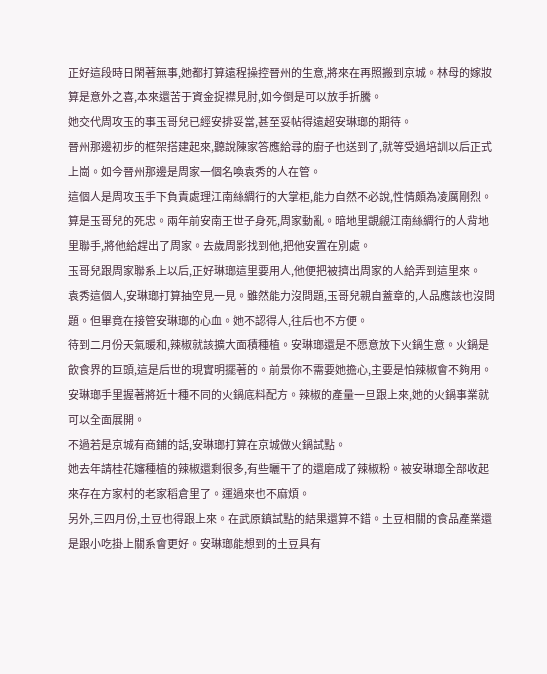正好這段時日閑著無事,她都打算遠程操控晉州的生意,將來在再照搬到京城。林母的嫁妝算是意外之喜,本來還苦于資金捉襟見肘,如今倒是可以放手折騰。
她交代周攻玉的事玉哥兒已經安排妥當,甚至妥帖得遠超安琳瑯的期待。
晉州那邊初步的框架搭建起來,聽說陳家答應給尋的廚子也送到了,就等受過培訓以后正式上崗。如今晉州那邊是周家一個名喚袁秀的人在管。
這個人是周攻玉手下負責處理江南絲綢行的大掌柜,能力自然不必說,性情頗為凌厲剛烈。算是玉哥兒的死忠。兩年前安南王世子身死,周家動亂。暗地里覬覦江南絲綢行的人背地里聯手,將他給趕出了周家。去歲周影找到他,把他安置在別處。
玉哥兒跟周家聯系上以后,正好琳瑯這里要用人,他便把被擠出周家的人給弄到這里來。
袁秀這個人,安琳瑯打算抽空見一見。雖然能力沒問題,玉哥兒親自蓋章的,人品應該也沒問題。但畢竟在接管安琳瑯的心血。她不認得人,往后也不方便。
待到二月份天氣暖和,辣椒就該擴大面積種植。安琳瑯還是不愿意放下火鍋生意。火鍋是飲食界的巨頭,這是后世的現實明擺著的。前景你不需要她擔心,主要是怕辣椒會不夠用。安琳瑯手里握著將近十種不同的火鍋底料配方。辣椒的產量一旦跟上來,她的火鍋事業就可以全面展開。
不過若是京城有商鋪的話,安琳瑯打算在京城做火鍋試點。
她去年請桂花嬸種植的辣椒還剩很多,有些曬干了的還磨成了辣椒粉。被安琳瑯全部收起來存在方家村的老家稻倉里了。運過來也不麻煩。
另外,三四月份,土豆也得跟上來。在武原鎮試點的結果還算不錯。土豆相關的食品產業還是跟小吃掛上關系會更好。安琳瑯能想到的土豆具有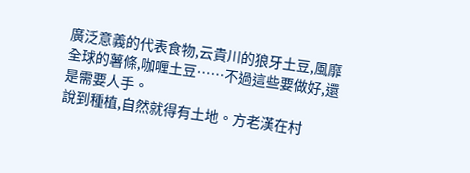廣泛意義的代表食物,云貴川的狼牙土豆,風靡全球的薯條,咖喱土豆……不過這些要做好,還是需要人手。
說到種植,自然就得有土地。方老漢在村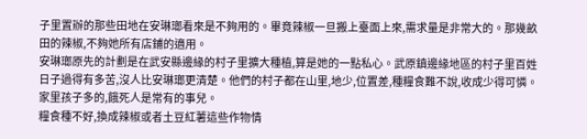子里置辦的那些田地在安琳瑯看來是不夠用的。畢竟辣椒一旦搬上臺面上來,需求量是非常大的。那幾畝田的辣椒,不夠她所有店鋪的適用。
安琳瑯原先的計劃是在武安縣邊緣的村子里擴大種植,算是她的一點私心。武原鎮邊緣地區的村子里百姓日子過得有多苦,沒人比安琳瑯更清楚。他們的村子都在山里,地少,位置差,種糧食難不說,收成少得可憐。家里孩子多的,餓死人是常有的事兒。
糧食種不好,換成辣椒或者土豆紅薯這些作物情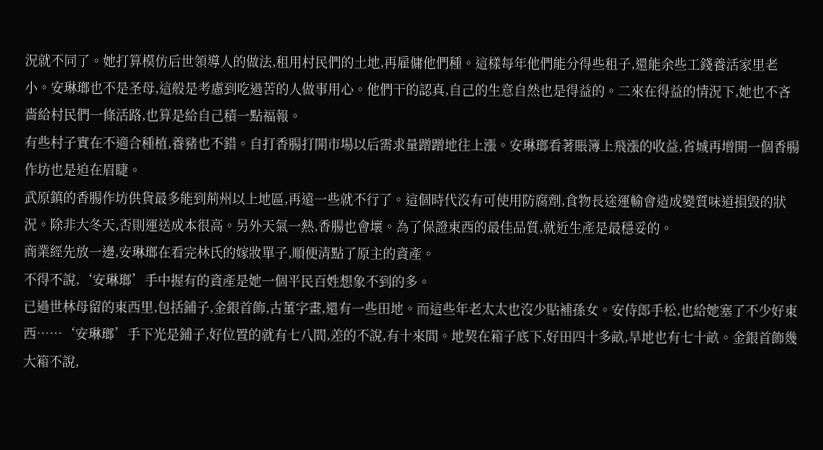況就不同了。她打算模仿后世領導人的做法,租用村民們的土地,再雇傭他們種。這樣每年他們能分得些租子,還能余些工錢養活家里老小。安琳瑯也不是圣母,這般是考慮到吃過苦的人做事用心。他們干的認真,自己的生意自然也是得益的。二來在得益的情況下,她也不吝嗇給村民們一條活路,也算是給自己積一點福報。
有些村子實在不適合種植,養豬也不錯。自打香腸打開市場以后需求量蹭蹭地往上漲。安琳瑯看著賬簿上飛漲的收益,省城再增開一個香腸作坊也是迫在眉睫。
武原鎮的香腸作坊供貨最多能到荊州以上地區,再遠一些就不行了。這個時代沒有可使用防腐劑,食物長途運輸會造成變質味道損毀的狀況。除非大冬天,否則運送成本很高。另外天氣一熱,香腸也會壞。為了保證東西的最佳品質,就近生產是最穩妥的。
商業經先放一邊,安琳瑯在看完林氏的嫁妝單子,順便清點了原主的資產。
不得不說,‘安琳瑯’手中握有的資產是她一個平民百姓想象不到的多。
已過世林母留的東西里,包括鋪子,金銀首飾,古董字畫,還有一些田地。而這些年老太太也沒少貼補孫女。安侍郎手松,也給她塞了不少好東西……‘安琳瑯’手下光是鋪子,好位置的就有七八間,差的不說,有十來間。地契在箱子底下,好田四十多畝,旱地也有七十畝。金銀首飾幾大箱不說,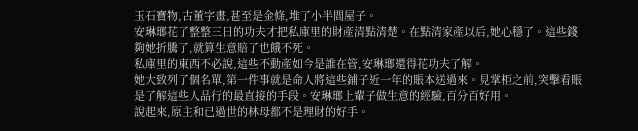玉石寶物,古董字畫,甚至是金條,堆了小半間屋子。
安琳瑯花了整整三日的功夫才把私庫里的財產清點清楚。在點清家產以后,她心穩了。這些錢夠她折騰了,就算生意賠了也餓不死。
私庫里的東西不必說,這些不動產如今是誰在管,安琳瑯還得花功夫了解。
她大致列了個名單,第一件事就是命人將這些鋪子近一年的賬本送過來。見掌柜之前,突擊看賬是了解這些人品行的最直接的手段。安琳瑯上輩子做生意的經驗,百分百好用。
說起來,原主和已過世的林母都不是理財的好手。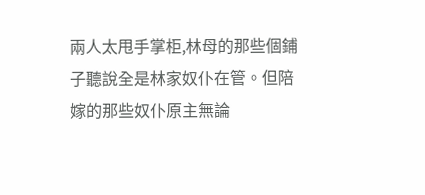兩人太甩手掌柜,林母的那些個鋪子聽說全是林家奴仆在管。但陪嫁的那些奴仆原主無論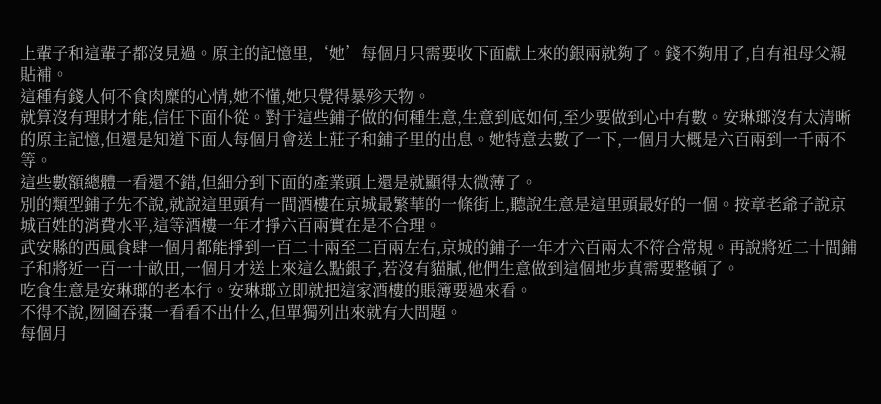上輩子和這輩子都沒見過。原主的記憶里,‘她’每個月只需要收下面獻上來的銀兩就夠了。錢不夠用了,自有祖母父親貼補。
這種有錢人何不食肉糜的心情,她不懂,她只覺得暴殄天物。
就算沒有理財才能,信任下面仆從。對于這些鋪子做的何種生意,生意到底如何,至少要做到心中有數。安琳瑯沒有太清晰的原主記憶,但還是知道下面人每個月會送上莊子和鋪子里的出息。她特意去數了一下,一個月大概是六百兩到一千兩不等。
這些數額總體一看還不錯,但細分到下面的產業頭上還是就顯得太微薄了。
別的類型鋪子先不說,就說這里頭有一間酒樓在京城最繁華的一條街上,聽說生意是這里頭最好的一個。按章老爺子說京城百姓的消費水平,這等酒樓一年才掙六百兩實在是不合理。
武安縣的西風食肆一個月都能掙到一百二十兩至二百兩左右,京城的鋪子一年才六百兩太不符合常規。再說將近二十間鋪子和將近一百一十畝田,一個月才送上來這么點銀子,若沒有貓膩,他們生意做到這個地步真需要整頓了。
吃食生意是安琳瑯的老本行。安琳瑯立即就把這家酒樓的賬簿要過來看。
不得不說,囫圇吞棗一看看不出什么,但單獨列出來就有大問題。
每個月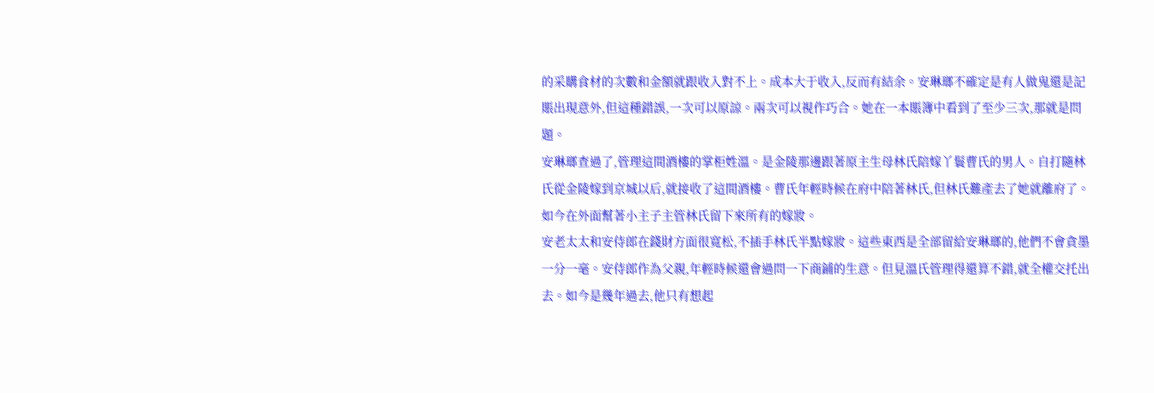的采購食材的次數和金額就跟收入對不上。成本大于收入,反而有結余。安琳瑯不確定是有人做鬼還是記賬出現意外,但這種錯誤,一次可以原諒。兩次可以視作巧合。她在一本賬簿中看到了至少三次,那就是問題。
安琳瑯查過了,管理這間酒樓的掌柜姓溫。是金陵那邊跟著原主生母林氏陪嫁丫鬟曹氏的男人。自打隨林氏從金陵嫁到京城以后,就接收了這間酒樓。曹氏年輕時候在府中陪著林氏,但林氏難產去了她就離府了。如今在外面幫著小主子主管林氏留下來所有的嫁妝。
安老太太和安侍郎在錢財方面很寬松,不插手林氏半點嫁妝。這些東西是全部留給安琳瑯的,他們不會貪墨一分一毫。安侍郎作為父親,年輕時候還會過問一下商鋪的生意。但見溫氏管理得還算不錯,就全權交托出去。如今是幾年過去,他只有想起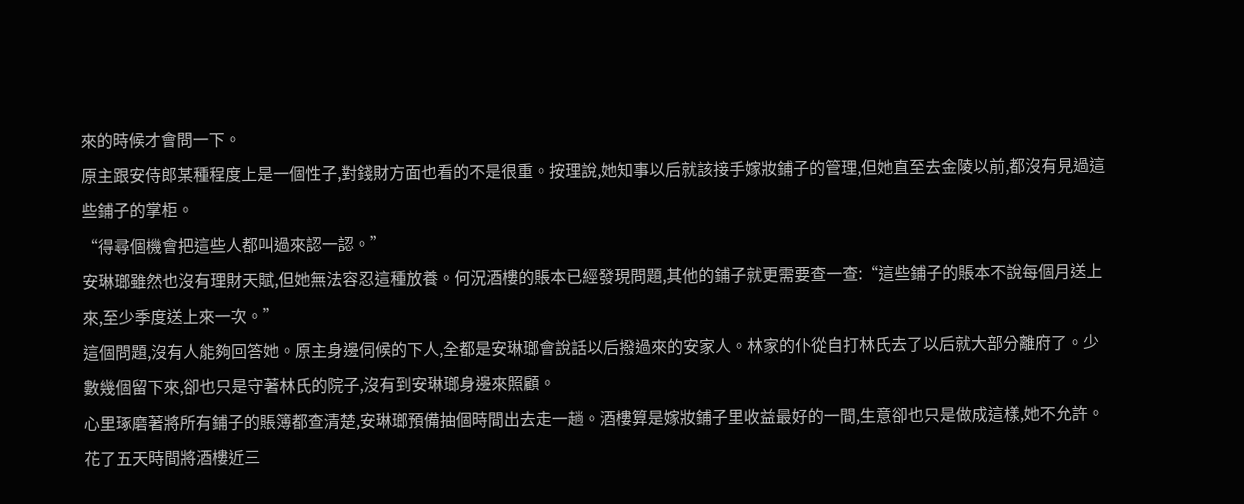來的時候才會問一下。
原主跟安侍郎某種程度上是一個性子,對錢財方面也看的不是很重。按理說,她知事以后就該接手嫁妝鋪子的管理,但她直至去金陵以前,都沒有見過這些鋪子的掌柜。
“得尋個機會把這些人都叫過來認一認。”
安琳瑯雖然也沒有理財天賦,但她無法容忍這種放養。何況酒樓的賬本已經發現問題,其他的鋪子就更需要查一查:“這些鋪子的賬本不說每個月送上來,至少季度送上來一次。”
這個問題,沒有人能夠回答她。原主身邊伺候的下人,全都是安琳瑯會說話以后撥過來的安家人。林家的仆從自打林氏去了以后就大部分離府了。少數幾個留下來,卻也只是守著林氏的院子,沒有到安琳瑯身邊來照顧。
心里琢磨著將所有鋪子的賬簿都查清楚,安琳瑯預備抽個時間出去走一趟。酒樓算是嫁妝鋪子里收益最好的一間,生意卻也只是做成這樣,她不允許。
花了五天時間將酒樓近三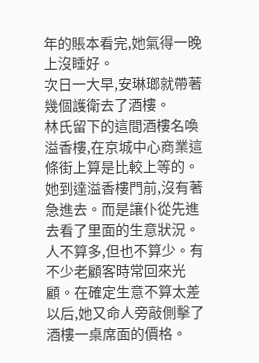年的賬本看完,她氣得一晚上沒睡好。
次日一大早,安琳瑯就帶著幾個護衛去了酒樓。
林氏留下的這間酒樓名喚溢香樓,在京城中心商業這條街上算是比較上等的。她到達溢香樓門前,沒有著急進去。而是讓仆從先進去看了里面的生意狀況。人不算多,但也不算少。有不少老顧客時常回來光顧。在確定生意不算太差以后,她又命人旁敲側擊了酒樓一桌席面的價格。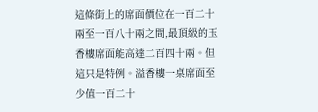這條街上的席面價位在一百二十兩至一百八十兩之間,最頂級的玉香樓席面能高達二百四十兩。但這只是特例。溢香樓一桌席面至少值一百二十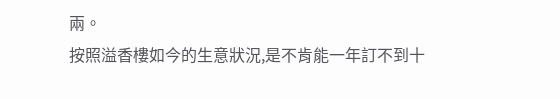兩。
按照溢香樓如今的生意狀況,是不肯能一年訂不到十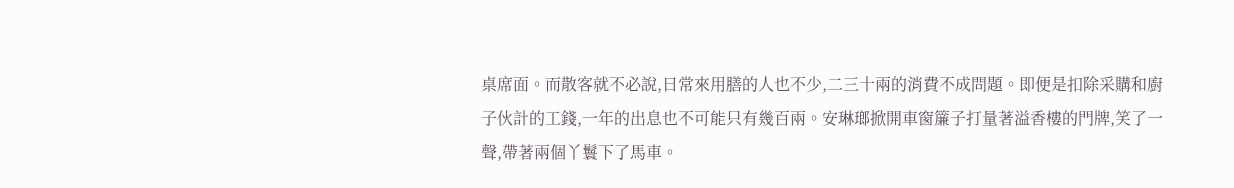桌席面。而散客就不必說,日常來用膳的人也不少,二三十兩的消費不成問題。即便是扣除采購和廚子伙計的工錢,一年的出息也不可能只有幾百兩。安琳瑯掀開車窗簾子打量著溢香樓的門牌,笑了一聲,帶著兩個丫鬟下了馬車。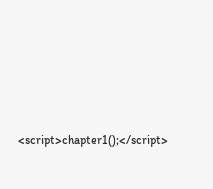<script>chapter1();</script>